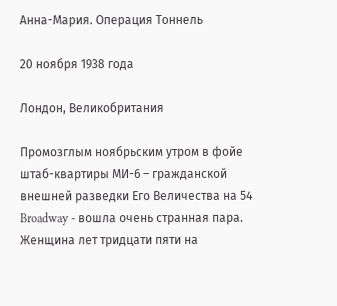Анна-Мария. Операция Тоннель

20 ноября 1938 года

Лондон, Великобритания

Промозглым ноябрьским утром в фойе штаб-квартиры МИ-6 – гражданской внешней разведки Его Величества на 54 Broadway - вошла очень странная пара. Женщина лет тридцати пяти на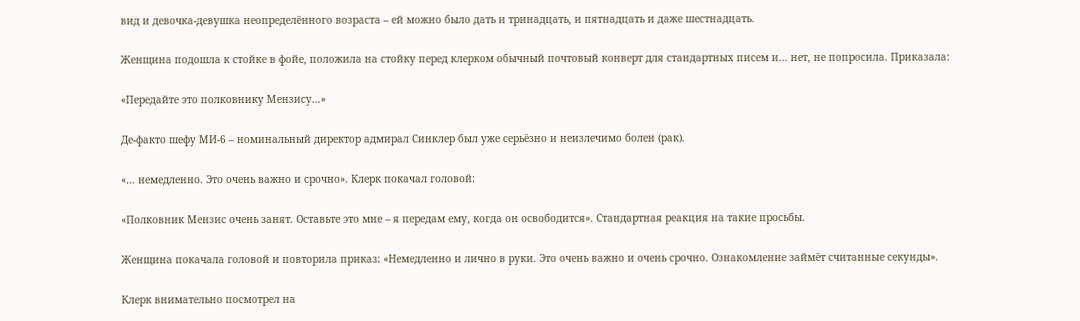вид и девочка-девушка неопределённого возраста – ей можно было дать и тринадцать, и пятнадцать и даже шестнадцать.

Женщина подошла к стойке в фойе, положила на стойку перед клерком обычный почтовый конверт для стандартных писем и… нет, не попросила. Приказала:

«Передайте это полковнику Мензису…»

Де-факто шефу МИ-6 – номинальный директор адмирал Синклер был уже серьёзно и неизлечимо болен (рак).

«… немедленно. Это очень важно и срочно». Клерк покачал головой:

«Полковник Мензис очень занят. Оставьте это мне – я передам ему, когда он освободится». Стандартная реакция на такие просьбы.

Женщина покачала головой и повторила приказ: «Немедленно и лично в руки. Это очень важно и очень срочно. Ознакомление займёт считанные секунды».

Клерк внимательно посмотрел на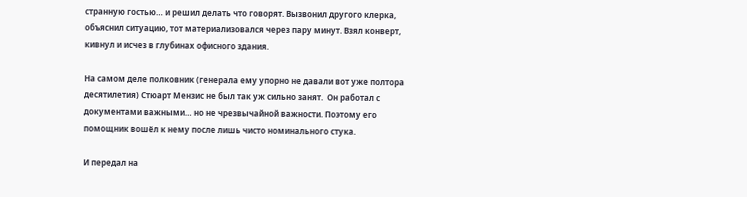странную гостью… и решил делать что говорят. Вызвонил другого клерка, объяснил ситуацию, тот материализовался через пару минут. Взял конверт, кивнул и исчез в глубинах офисного здания.

На самом деле полковник (генерала ему упорно не давали вот уже полтора десятилетия) Стюарт Мензис не был так уж сильно занят.  Он работал с документами важными… но не чрезвычайной важности. Поэтому его помощник вошёл к нему после лишь чисто номинального стука.

И передал на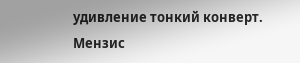удивление тонкий конверт. Мензис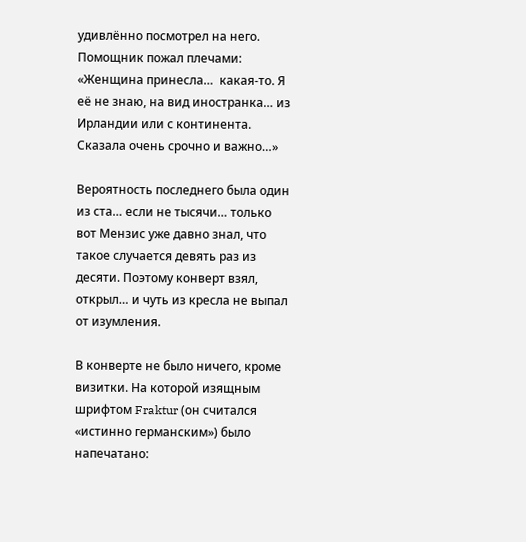удивлённо посмотрел на него. Помощник пожал плечами: «Женщина принесла…  какая-то. Я её не знаю, на вид иностранка… из Ирландии или с континента. Сказала очень срочно и важно…»

Вероятность последнего была один из ста… если не тысячи… только вот Мензис уже давно знал, что такое случается девять раз из десяти. Поэтому конверт взял, открыл… и чуть из кресла не выпал от изумления.

В конверте не было ничего, кроме визитки. На которой изящным шрифтом Fraktur (он считался «истинно германским») было напечатано: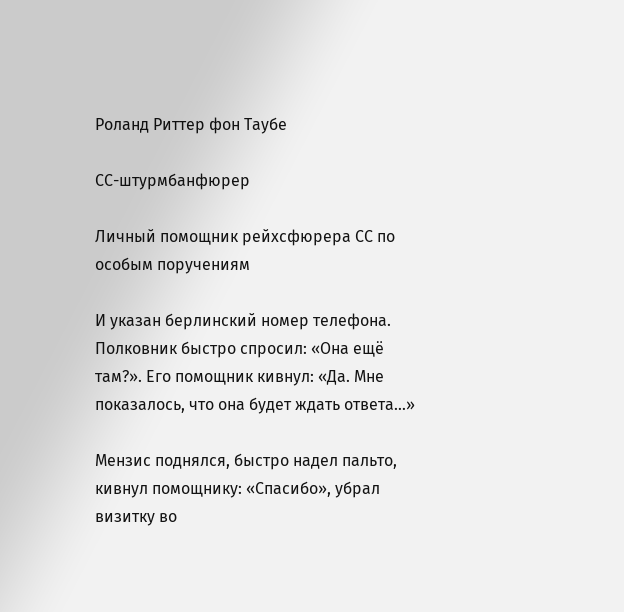Роланд Риттер фон Таубе

СС-штурмбанфюрер

Личный помощник рейхсфюрера СС по особым поручениям

И указан берлинский номер телефона. Полковник быстро спросил: «Она ещё там?». Его помощник кивнул: «Да. Мне показалось, что она будет ждать ответа…»

Мензис поднялся, быстро надел пальто, кивнул помощнику: «Спасибо», убрал визитку во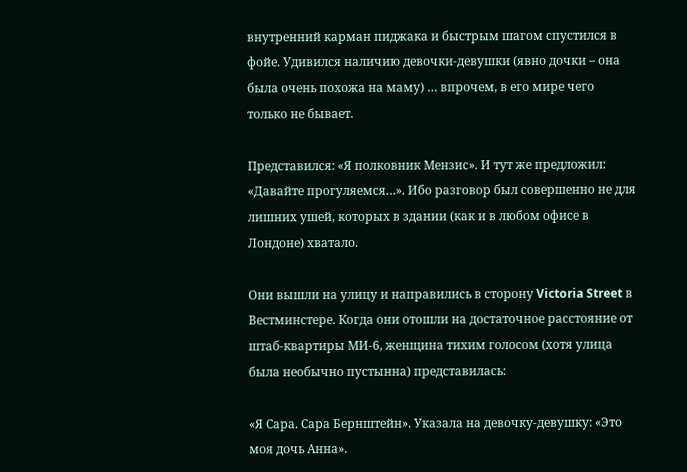внутренний карман пиджака и быстрым шагом спустился в фойе. Удивился наличию девочки-девушки (явно дочки – она была очень похожа на маму) … впрочем, в его мире чего только не бывает.

Представился: «Я полковник Мензис». И тут же предложил: «Давайте прогуляемся…». Ибо разговор был совершенно не для лишних ушей, которых в здании (как и в любом офисе в Лондоне) хватало.

Они вышли на улицу и направились в сторону Victoria Street в Вестминстере. Когда они отошли на достаточное расстояние от штаб-квартиры МИ-6, женщина тихим голосом (хотя улица была необычно пустынна) представилась:

«Я Сара. Сара Бернштейн». Указала на девочку-девушку: «Это моя дочь Анна».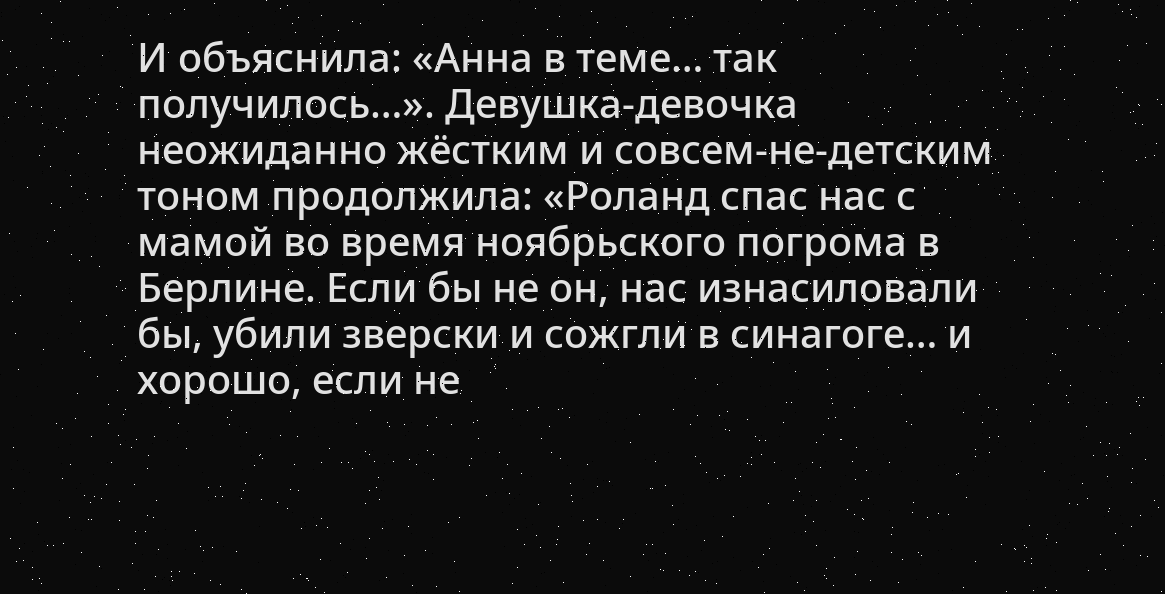И объяснила: «Анна в теме… так получилось…». Девушка-девочка неожиданно жёстким и совсем-не-детским тоном продолжила: «Роланд спас нас с мамой во время ноябрьского погрома в Берлине. Если бы не он, нас изнасиловали бы, убили зверски и сожгли в синагоге… и хорошо, если не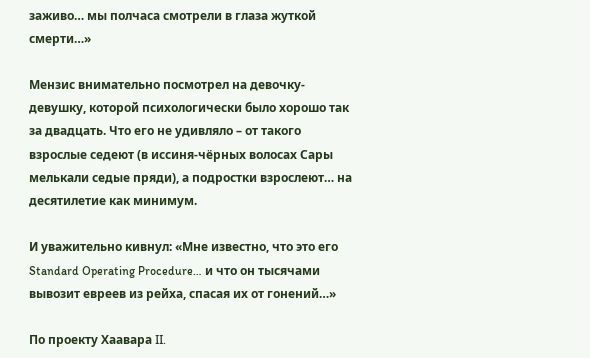заживо… мы полчаса смотрели в глаза жуткой смерти…»

Мензис внимательно посмотрел на девочку-девушку, которой психологически было хорошо так за двадцать. Что его не удивляло – от такого взрослые седеют (в иссиня-чёрных волосах Сары мелькали седые пряди), а подростки взрослеют… на десятилетие как минимум.

И уважительно кивнул: «Мне известно, что это его Standard Operating Procedure… и что он тысячами вывозит евреев из рейха, спасая их от гонений…»

По проекту Хаавара II.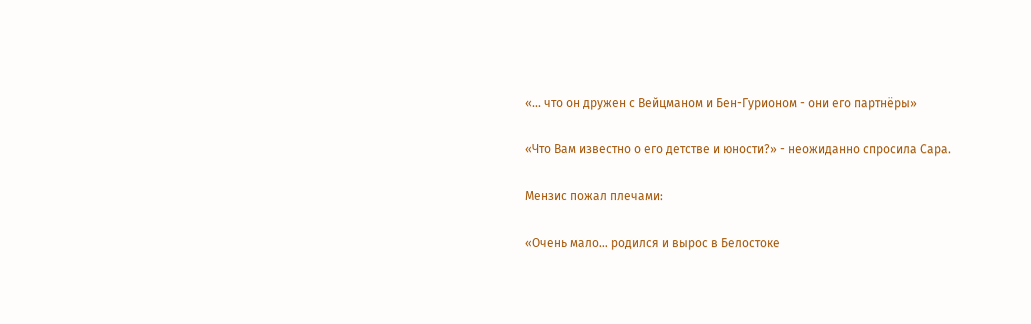«… что он дружен с Вейцманом и Бен-Гурионом - они его партнёры»

«Что Вам известно о его детстве и юности?» - неожиданно спросила Сара.

Мензис пожал плечами:

«Очень мало… родился и вырос в Белостоке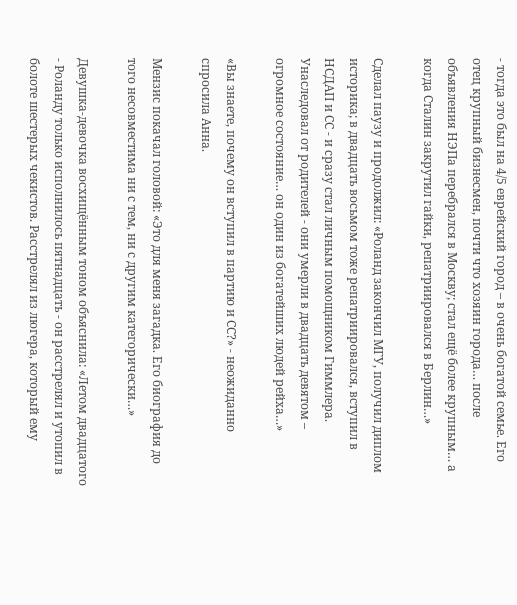- тогда это был на 4/5 еврейский город – в очень богатой семье. Его отец крупный бизнесмен, почти что хозяин города… после объявления НЭПа перебрался в Москву; стал ещё более крупным… а когда Сталин закрутил гайки, репатриировался в Берлин…»

Сделал паузу и продолжил: «Роланд закончил МГУ, получил диплом историка; в двадцать восьмом тоже репатриировался, вступил в НСДАП и СС - и сразу стал личным помощником Гиммлера. Унаследовал от родителей - они умерли в двадцать девятом – огромное состояние… он один из богатейших людей рейха…»

«Вы знаете, почему он вступил в партию и СС?» - неожиданно спросила Анна.

Мензис покачал головой: «Это для меня загадка. Его биография до того несовместима ни с тем, ни с другим категорически…»

Девушка-девочка восхищённым тоном объяснила: «Летом двадцатого - Роланду только исполнилось пятнадцать - он расстрелял и утопил в болоте шестерых чекистов. Расстрелял из люгера, который ему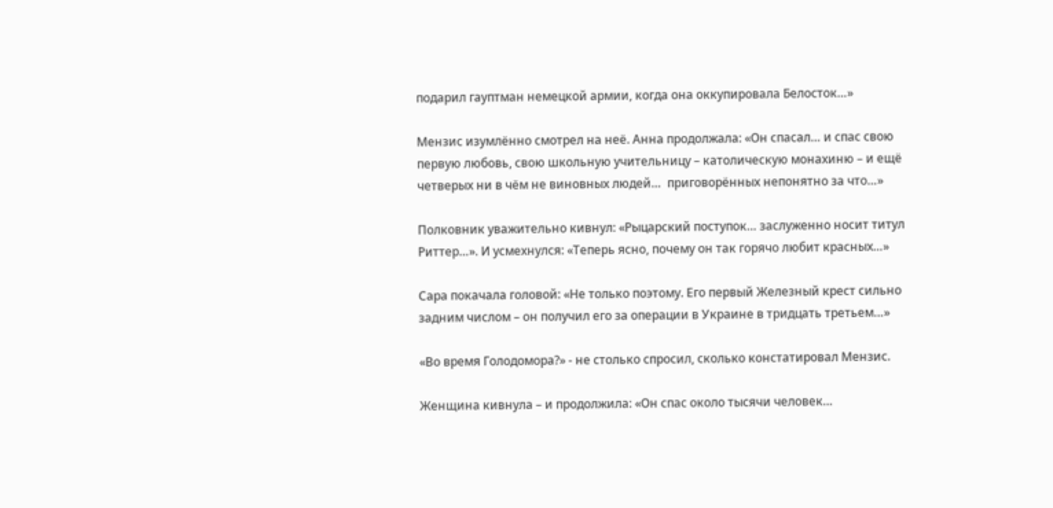подарил гауптман немецкой армии, когда она оккупировала Белосток…»

Мензис изумлённо смотрел на неё. Анна продолжала: «Он спасал… и спас свою первую любовь, свою школьную учительницу – католическую монахиню – и ещё четверых ни в чём не виновных людей…  приговорённых непонятно за что…»

Полковник уважительно кивнул: «Рыцарский поступок… заслуженно носит титул Риттер…». И усмехнулся: «Теперь ясно, почему он так горячо любит красных…»

Сара покачала головой: «Не только поэтому. Его первый Железный крест сильно задним числом – он получил его за операции в Украине в тридцать третьем…»

«Во время Голодомора?» - не столько спросил, сколько констатировал Мензис.

Женщина кивнула – и продолжила: «Он спас около тысячи человек…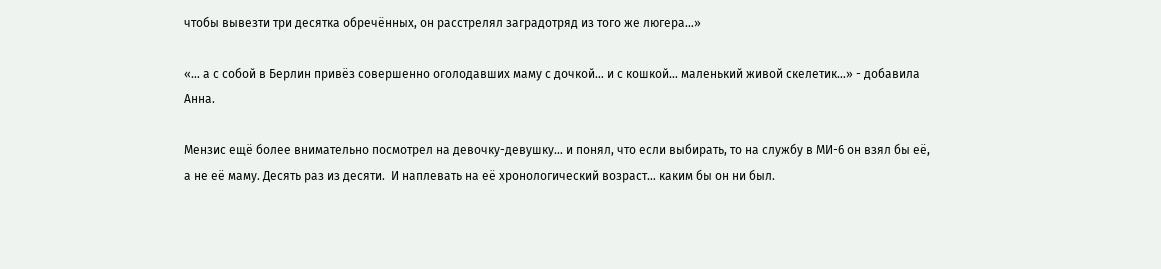чтобы вывезти три десятка обречённых, он расстрелял заградотряд из того же люгера…»

«… а с собой в Берлин привёз совершенно оголодавших маму с дочкой… и с кошкой… маленький живой скелетик…» - добавила Анна.

Мензис ещё более внимательно посмотрел на девочку-девушку… и понял, что если выбирать, то на службу в МИ-6 он взял бы её, а не её маму. Десять раз из десяти.  И наплевать на её хронологический возраст… каким бы он ни был.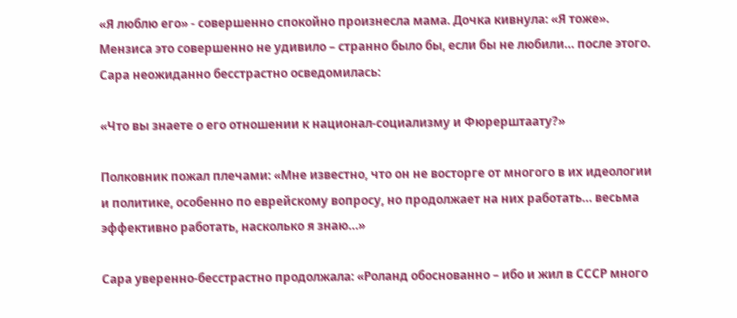«Я люблю его» - совершенно спокойно произнесла мама. Дочка кивнула: «Я тоже». Мензиса это совершенно не удивило – странно было бы, если бы не любили… после этого. Сара неожиданно бесстрастно осведомилась:

«Что вы знаете о его отношении к национал-социализму и Фюрерштаату?»

Полковник пожал плечами: «Мне известно, что он не восторге от многого в их идеологии и политике, особенно по еврейскому вопросу, но продолжает на них работать… весьма эффективно работать, насколько я знаю…»

Сара уверенно-бесстрастно продолжала: «Роланд обоснованно – ибо и жил в СССР много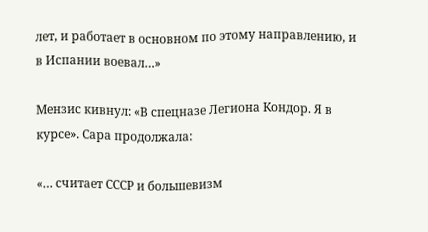лет, и работает в основном по этому направлению, и в Испании воевал…»

Мензис кивнул: «В спецназе Легиона Кондор. Я в курсе». Сара продолжала:

«… считает СССР и большевизм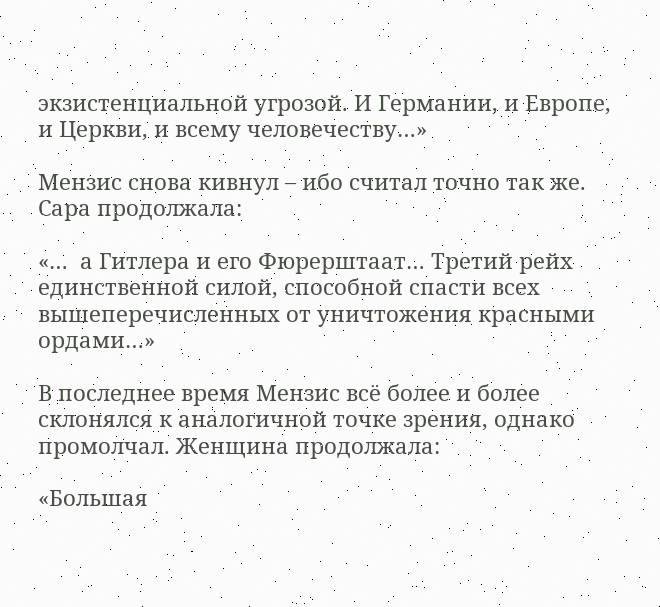экзистенциальной угрозой. И Германии, и Европе, и Церкви, и всему человечеству…»

Мензис снова кивнул – ибо считал точно так же. Сара продолжала:

«…  а Гитлера и его Фюрерштаат… Третий рейх единственной силой, способной спасти всех вышеперечисленных от уничтожения красными ордами…»

В последнее время Мензис всё более и более склонялся к аналогичной точке зрения, однако промолчал. Женщина продолжала:

«Большая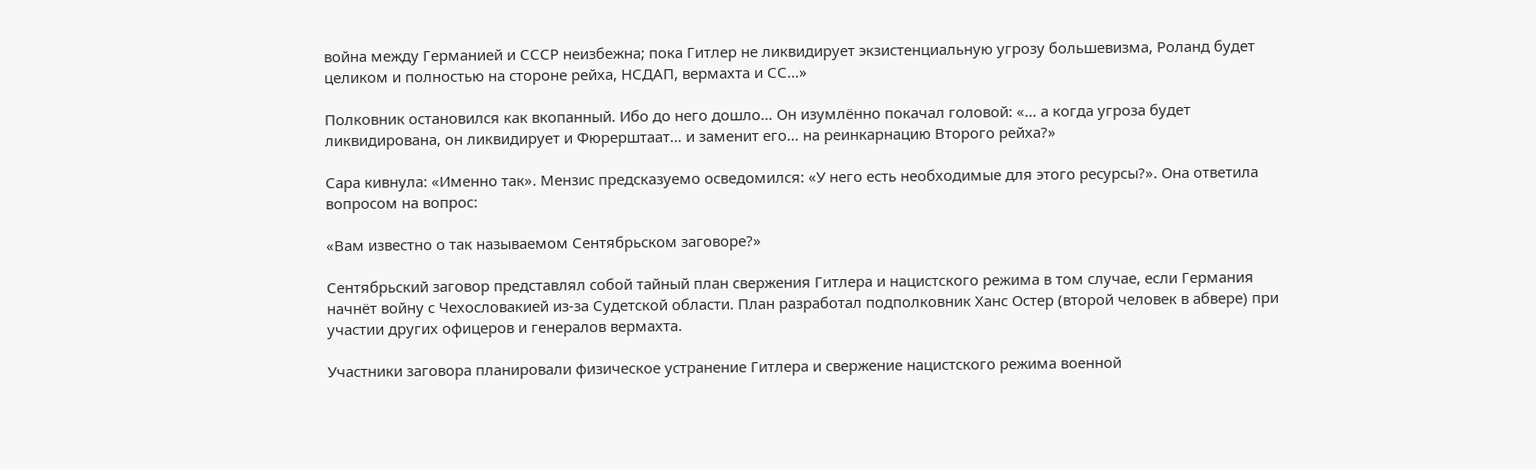война между Германией и СССР неизбежна; пока Гитлер не ликвидирует экзистенциальную угрозу большевизма, Роланд будет целиком и полностью на стороне рейха, НСДАП, вермахта и СС…»

Полковник остановился как вкопанный. Ибо до него дошло… Он изумлённо покачал головой: «… а когда угроза будет ликвидирована, он ликвидирует и Фюрерштаат… и заменит его… на реинкарнацию Второго рейха?»

Сара кивнула: «Именно так». Мензис предсказуемо осведомился: «У него есть необходимые для этого ресурсы?». Она ответила вопросом на вопрос:

«Вам известно о так называемом Сентябрьском заговоре?»

Сентябрьский заговор представлял собой тайный план свержения Гитлера и нацистского режима в том случае, если Германия начнёт войну с Чехословакией из-за Судетской области. План разработал подполковник Ханс Остер (второй человек в абвере) при участии других офицеров и генералов вермахта.

Участники заговора планировали физическое устранение Гитлера и свержение нацистского режима военной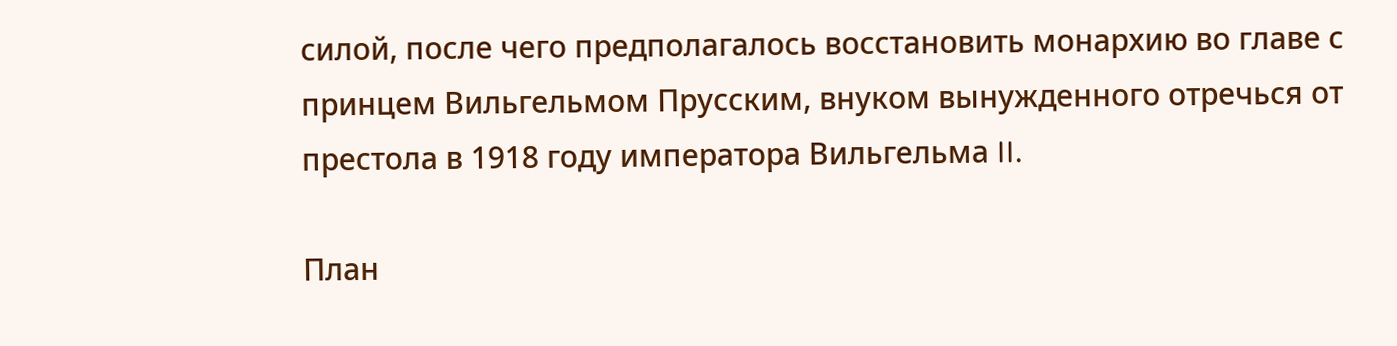силой, после чего предполагалось восстановить монархию во главе с принцем Вильгельмом Прусским, внуком вынужденного отречься от престола в 1918 году императора Вильгельма II.

План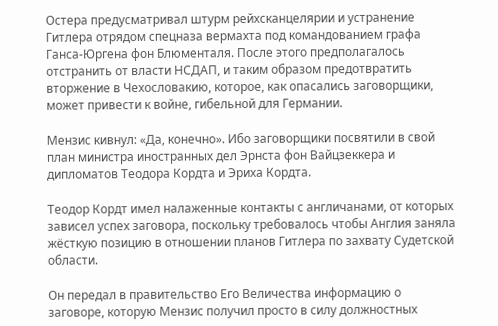Остера предусматривал штурм рейхсканцелярии и устранение Гитлера отрядом спецназа вермахта под командованием графа Ганса-Юргена фон Блюменталя. После этого предполагалось отстранить от власти НСДАП, и таким образом предотвратить вторжение в Чехословакию, которое, как опасались заговорщики, может привести к войне, гибельной для Германии.

Мензис кивнул: «Да, конечно». Ибо заговорщики посвятили в свой план министра иностранных дел Эрнста фон Вайцзеккера и дипломатов Теодора Кордта и Эриха Кордта.

Теодор Кордт имел налаженные контакты с англичанами, от которых зависел успех заговора, поскольку требовалось чтобы Англия заняла жёсткую позицию в отношении планов Гитлера по захвату Судетской области.

Он передал в правительство Его Величества информацию о заговоре, которую Мензис получил просто в силу должностных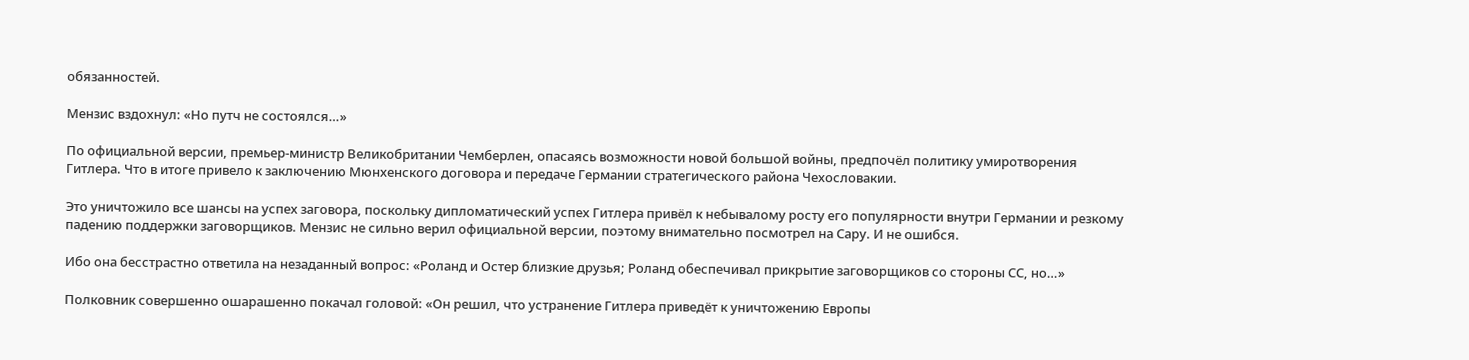обязанностей.

Мензис вздохнул: «Но путч не состоялся…»

По официальной версии, премьер-министр Великобритании Чемберлен, опасаясь возможности новой большой войны, предпочёл политику умиротворения Гитлера. Что в итоге привело к заключению Мюнхенского договора и передаче Германии стратегического района Чехословакии.

Это уничтожило все шансы на успех заговора, поскольку дипломатический успех Гитлера привёл к небывалому росту его популярности внутри Германии и резкому падению поддержки заговорщиков. Мензис не сильно верил официальной версии, поэтому внимательно посмотрел на Сару. И не ошибся.

Ибо она бесстрастно ответила на незаданный вопрос: «Роланд и Остер близкие друзья; Роланд обеспечивал прикрытие заговорщиков со стороны СС, но…»

Полковник совершенно ошарашенно покачал головой: «Он решил, что устранение Гитлера приведёт к уничтожению Европы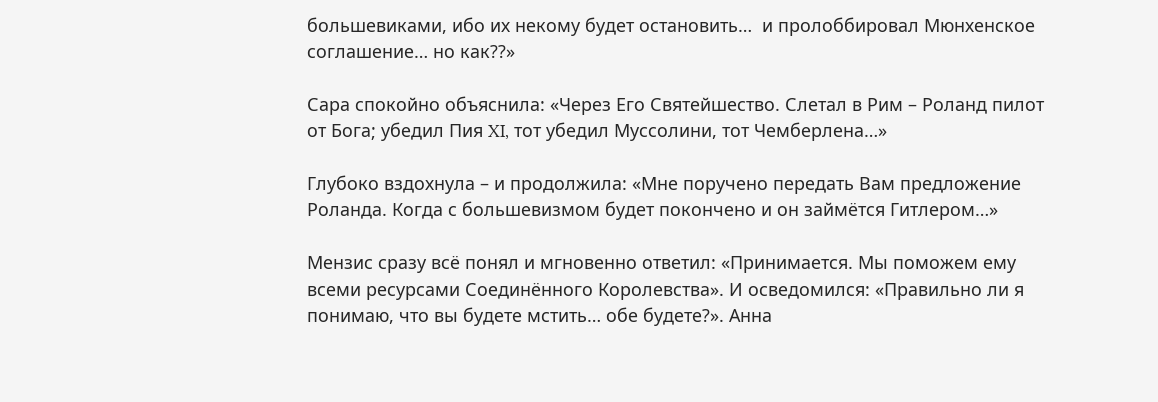большевиками, ибо их некому будет остановить…  и пролоббировал Мюнхенское соглашение… но как??»

Сара спокойно объяснила: «Через Его Святейшество. Слетал в Рим – Роланд пилот от Бога; убедил Пия XI, тот убедил Муссолини, тот Чемберлена…»

Глубоко вздохнула – и продолжила: «Мне поручено передать Вам предложение Роланда. Когда с большевизмом будет покончено и он займётся Гитлером…»

Мензис сразу всё понял и мгновенно ответил: «Принимается. Мы поможем ему всеми ресурсами Соединённого Королевства». И осведомился: «Правильно ли я понимаю, что вы будете мстить… обе будете?». Анна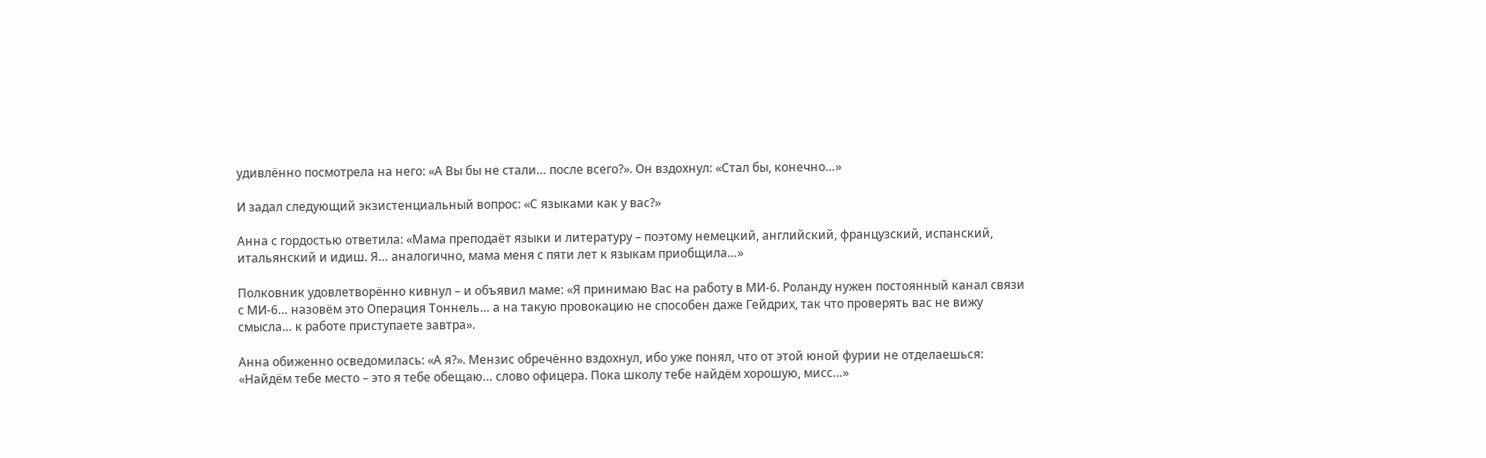удивлённо посмотрела на него: «А Вы бы не стали… после всего?». Он вздохнул: «Стал бы, конечно…»

И задал следующий экзистенциальный вопрос: «С языками как у вас?»

Анна с гордостью ответила: «Мама преподаёт языки и литературу – поэтому немецкий, английский, французский, испанский, итальянский и идиш. Я… аналогично, мама меня с пяти лет к языкам приобщила…»

Полковник удовлетворённо кивнул – и объявил маме: «Я принимаю Вас на работу в МИ-6. Роланду нужен постоянный канал связи с МИ-6… назовём это Операция Тоннель… а на такую провокацию не способен даже Гейдрих, так что проверять вас не вижу смысла… к работе приступаете завтра».

Анна обиженно осведомилась: «А я?». Мензис обречённо вздохнул, ибо уже понял, что от этой юной фурии не отделаешься: «Найдём тебе место – это я тебе обещаю… слово офицера. Пока школу тебе найдём хорошую, мисс…»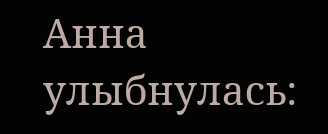Анна улыбнулась: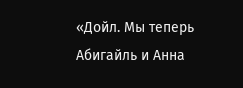«Дойл. Мы теперь Абигайль и Анна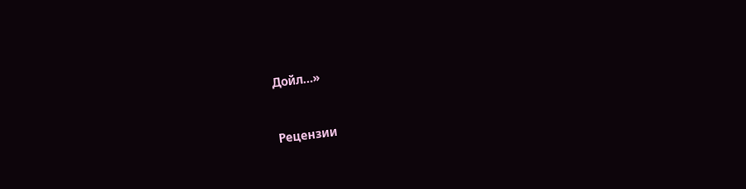Дойл…»


Рецензии